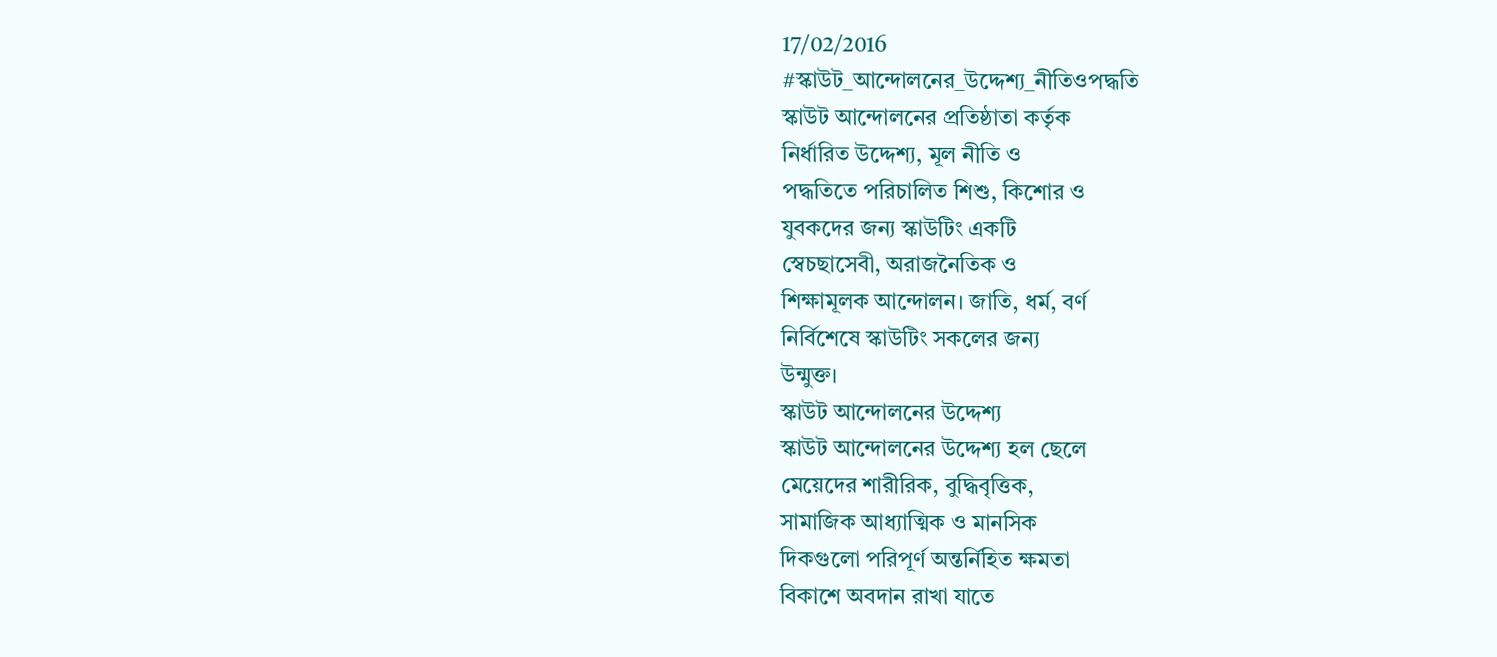17/02/2016
#স্কাউট_আন্দোলনের_উদ্দেশ্য_নীতিওপদ্ধতি
স্কাউট আন্দোলনের প্রতিষ্ঠাতা কর্তৃক
নির্ধারিত উদ্দেশ্য, মূল নীতি ও
পদ্ধতিতে পরিচালিত শিশু, কিশোর ও
যুবকদের জন্য স্কাউটিং একটি
স্বেচছাসেবী, অরাজনৈতিক ও
শিক্ষামূলক আন্দোলন। জাতি, ধর্ম, বর্ণ
নির্বিশেষে স্কাউটিং সকলের জন্য
উন্মুক্ত।
স্কাউট আন্দোলনের উদ্দেশ্য
স্কাউট আন্দোলনের উদ্দেশ্য হল ছেলে
মেয়েদের শারীরিক, বুদ্ধিবৃত্তিক,
সামাজিক আধ্যাত্মিক ও মানসিক
দিকগুলো পরিপূর্ণ অন্তর্নিহিত ক্ষমতা
বিকাশে অবদান রাখা যাতে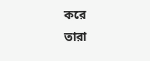করে
তারা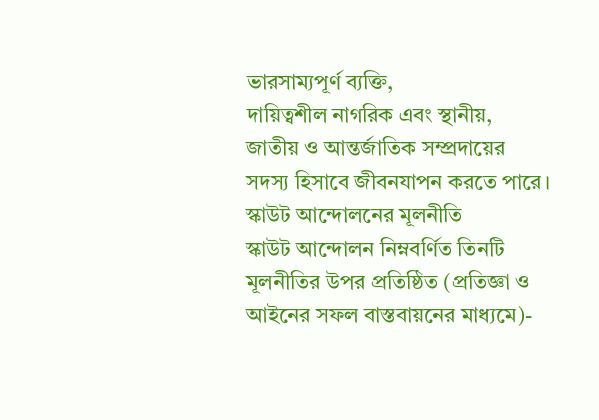ভারসাম্যপূর্ণ ব্যক্তি,
দায়িত্বশীল নাগরিক এবং স্থানীয়,
জাতীয় ও আন্তর্জাতিক সম্প্রদায়ের
সদস্য হিসাবে জীবনযাপন করতে পারে।
স্কাউট আন্দোলনের মূলনীতি
স্কাউট আন্দোলন নিম্নবর্ণিত তিনটি
মূলনীতির উপর প্রতিষ্ঠিত (প্রতিজ্ঞা ও
আইনের সফল বাস্তবায়নের মাধ্যমে)-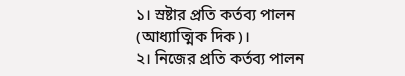১। স্রষ্টার প্রতি কর্তব্য পালন
(আধ্যাত্মিক দিক)।
২। নিজের প্রতি কর্তব্য পালন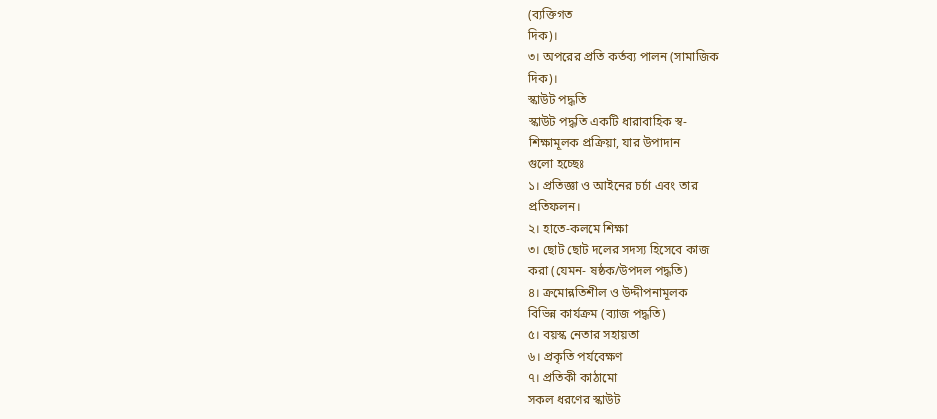(ব্যক্তিগত
দিক)।
৩। অপরের প্রতি কর্তব্য পালন (সামাজিক
দিক)।
স্কাউট পদ্ধতি
স্কাউট পদ্ধতি একটি ধারাবাহিক স্ব-
শিক্ষামূলক প্রক্রিয়া, যার উপাদান
গুলো হচ্ছেঃ
১। প্রতিজ্ঞা ও আইনের চর্চা এবং তার
প্রতিফলন।
২। হাতে-কলমে শিক্ষা
৩। ছোট ছোট দলের সদস্য হিসেবে কাজ
করা (যেমন- ষষ্ঠক/উপদল পদ্ধতি)
৪। ক্রমোন্নতিশীল ও উদ্দীপনামূলক
বিভিন্ন কার্যক্রম (ব্যাজ পদ্ধতি)
৫। বয়স্ক নেতার সহায়তা
৬। প্রকৃতি পর্যবেক্ষণ
৭। প্রতিকী কাঠামো
সকল ধরণের স্কাউট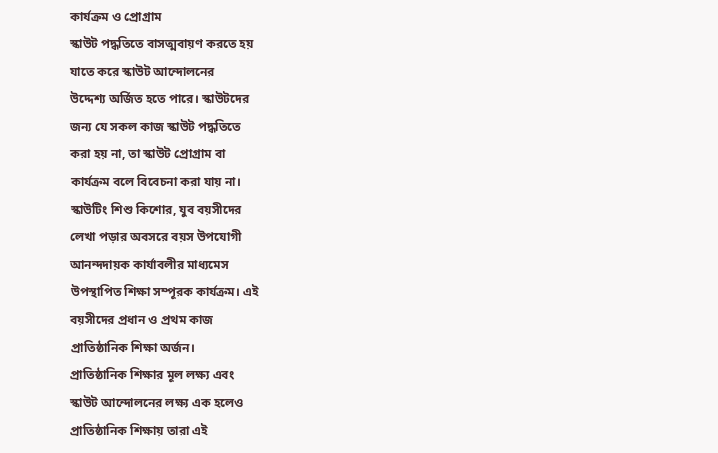কার্যক্রম ও প্রোগ্রাম
স্কাউট পদ্ধতিতে বাসত্মবায়ণ করতে হয়
যাতে করে স্কাউট আন্দোলনের
উদ্দেশ্য অর্জিত হতে পারে। স্কাউটদের
জন্য যে সকল কাজ স্কাউট পদ্ধতিতে
করা হয় না, তা স্কাউট প্রোগ্রাম বা
কার্যক্রম বলে বিবেচনা করা যায় না।
স্কাউটিং শিশু কিশোর, যুব বয়সীদের
লেখা পড়ার অবসরে বয়স উপযোগী
আনন্দদায়ক কার্যাবলীর মাধ্যমেস
উপস্থাপিত শিক্ষা সম্পূরক কার্যক্রম। এই
বয়সীদের প্রধান ও প্রথম কাজ
প্রাতিষ্ঠানিক শিক্ষা অর্জন।
প্রাতিষ্ঠানিক শিক্ষার মূল লক্ষ্য এবং
স্কাউট আন্দোলনের লক্ষ্য এক হলেও
প্রাতিষ্ঠানিক শিক্ষায় তারা এই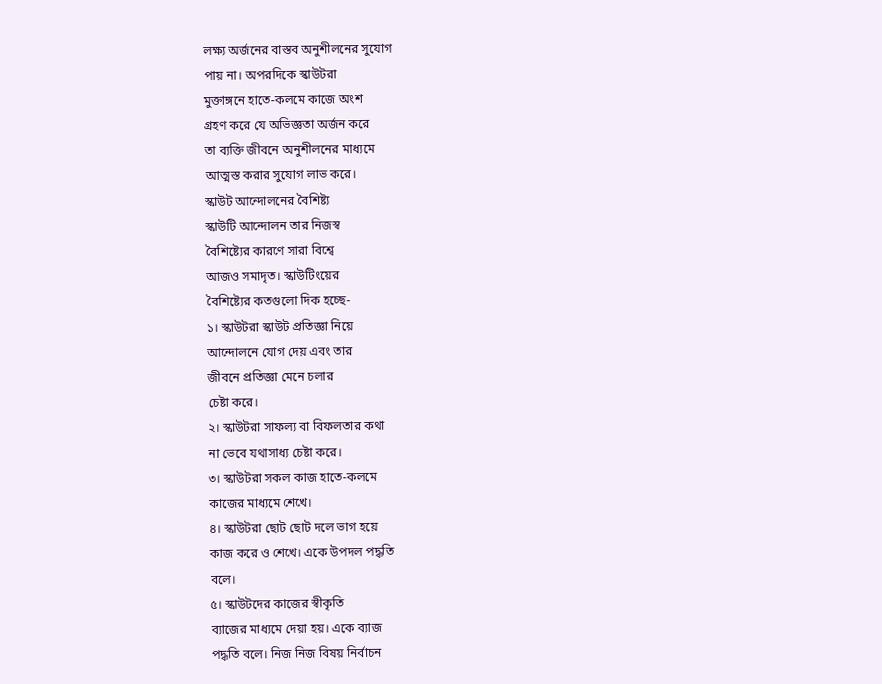লক্ষ্য অর্জনের বাস্তব অনুশীলনের সুযোগ
পায় না। অপরদিকে স্কাউটরা
মুক্তাঙ্গনে হাতে-কলমে কাজে অংশ
গ্রহণ করে যে অভিজ্ঞতা অর্জন করে
তা ব্যক্তি জীবনে অনুশীলনের মাধ্যমে
আত্মস্ত করার সুযোগ লাভ করে।
স্কাউট আন্দোলনের বৈশিষ্ট্য
স্কাউটি আন্দোলন তার নিজস্ব
বৈশিষ্ট্যের কারণে সারা বিশ্বে
আজও সমাদৃত। স্কাউটিংয়ের
বৈশিষ্ট্যের কতগুলো দিক হচ্ছে-
১। স্কাউটরা স্কাউট প্রতিজ্ঞা নিয়ে
আন্দোলনে যোগ দেয় এবং তার
জীবনে প্রতিজ্ঞা মেনে চলার
চেষ্টা করে।
২। স্কাউটরা সাফল্য বা বিফলতার কথা
না ভেবে যথাসাধ্য চেষ্টা করে।
৩। স্কাউটরা সকল কাজ হাতে-কলমে
কাজের মাধ্যমে শেখে।
৪। স্কাউটরা ছোট ছোট দলে ভাগ হয়ে
কাজ করে ও শেখে। একে উপদল পদ্ধতি
বলে।
৫। স্কাউটদের কাজের স্বীকৃতি
ব্যাজের মাধ্যমে দেয়া হয়। একে ব্যাজ
পদ্ধতি বলে। নিজ নিজ বিষয় নির্বাচন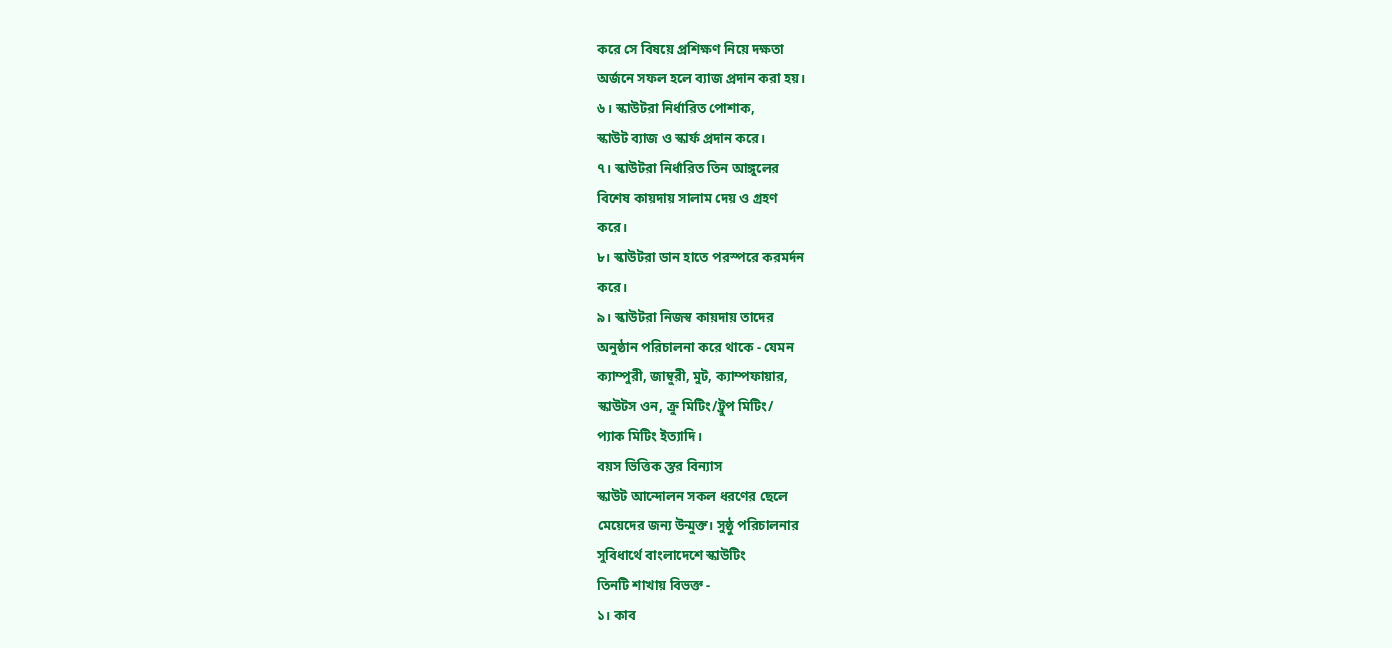করে সে বিষয়ে প্রশিক্ষণ নিয়ে দক্ষতা
অর্জনে সফল হলে ব্যাজ প্রদান করা হয়।
৬। স্কাউটরা নির্ধারিত পোশাক,
স্কাউট ব্যাজ ও স্কার্ফ প্রদান করে।
৭। স্কাউটরা নির্ধারিত তিন আঙ্গুলের
বিশেষ কায়দায় সালাম দেয় ও গ্রহণ
করে।
৮। স্কাউটরা ডান হাতে পরস্পরে করমর্দন
করে।
৯। স্কাউটরা নিজস্ব কায়দায় তাদের
অনুষ্ঠান পরিচালনা করে থাকে - যেমন
ক্যাম্পুরী, জাম্বুরী, মুট, ক্যাম্পফায়ার,
স্কাউটস ওন, ক্রু মিটিং/ট্রুপ মিটিং/
প্যাক মিটিং ইত্যাদি।
বয়স ভিত্তিক স্তর বিন্যাস
স্কাউট আন্দোলন সকল ধরণের ছেলে
মেয়েদের জন্য উন্মুক্ত। সুষ্ঠু পরিচালনার
সুবিধার্থে বাংলাদেশে স্কাউটিং
তিনটি শাখায় বিভক্ত -
১। কাব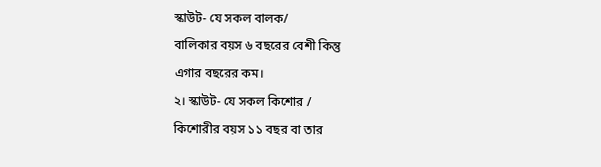স্কাউট- যে সকল বালক/
বালিকার বয়স ৬ বছরের বেশী কিন্তু
এগার বছরের কম।
২। স্কাউট- যে সকল কিশোর /
কিশোরীর বয়স ১১ বছর বা তার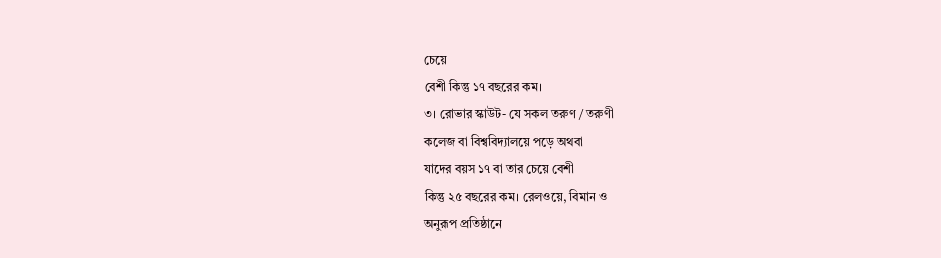চেয়ে
বেশী কিন্তু ১৭ বছরের কম।
৩। রোভার স্কাউট- যে সকল তরুণ / তরুণী
কলেজ বা বিশ্ববিদ্যালয়ে পড়ে অথবা
যাদের বয়স ১৭ বা তার চেয়ে বেশী
কিন্তু ২৫ বছরের কম। রেলওয়ে, বিমান ও
অনুরূপ প্রতিষ্ঠানে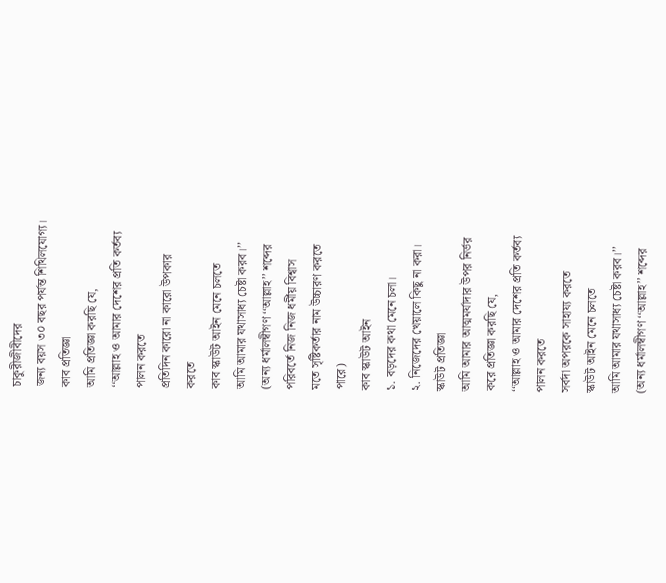চাকুরীজীবীদের
জন্য বয়স ৩০ বছর পর্যন্ত শিথিলযোগ্য।
কাব প্রতিজ্ঞা
আমি প্রতিজ্ঞা করছি যে,
‘‘আল্লাহ ও আমার দেশের প্রতি কর্তব্য
পালন করতে
প্রতিদিন কারো না কারো উপকার
করতে
কাব স্কাউট আইন মেনে চলতে
আমি আমার যথাসাধ্য চেষ্টা করব।’’
(অন্য ধর্মালম্বীগণ ‘‘আল্লাহ’’ শব্দের
পরিবর্তে নিজ নিজ ধর্মীয় বিশ্বাস
মতে সৃষ্টিকর্তার নাম উচ্চারণ করতে
পারে)
কাব স্কাউট আইন
১. বড়দের কথা মেনে চলা।
২. নিজেদের খেয়ালে কিছু না করা।
স্কাউট প্রতিজ্ঞা
আমি আমার আত্মমর্যাদার উপর নির্ভর
করে প্রতিজ্ঞা করছি যে,
‘‘আল্লাহ ও আমার দেশের প্রতি কর্তব্য
পালন করতে
সর্বদা অপরকে সাহায্য করতে
স্কাউট আইন মেনে চলতে
আমি আমার যথাসাধ্য চেষ্টা করব।’’
(অন্য ধর্মালম্বীগণ ‘‘আল্লাহ’’ শব্দের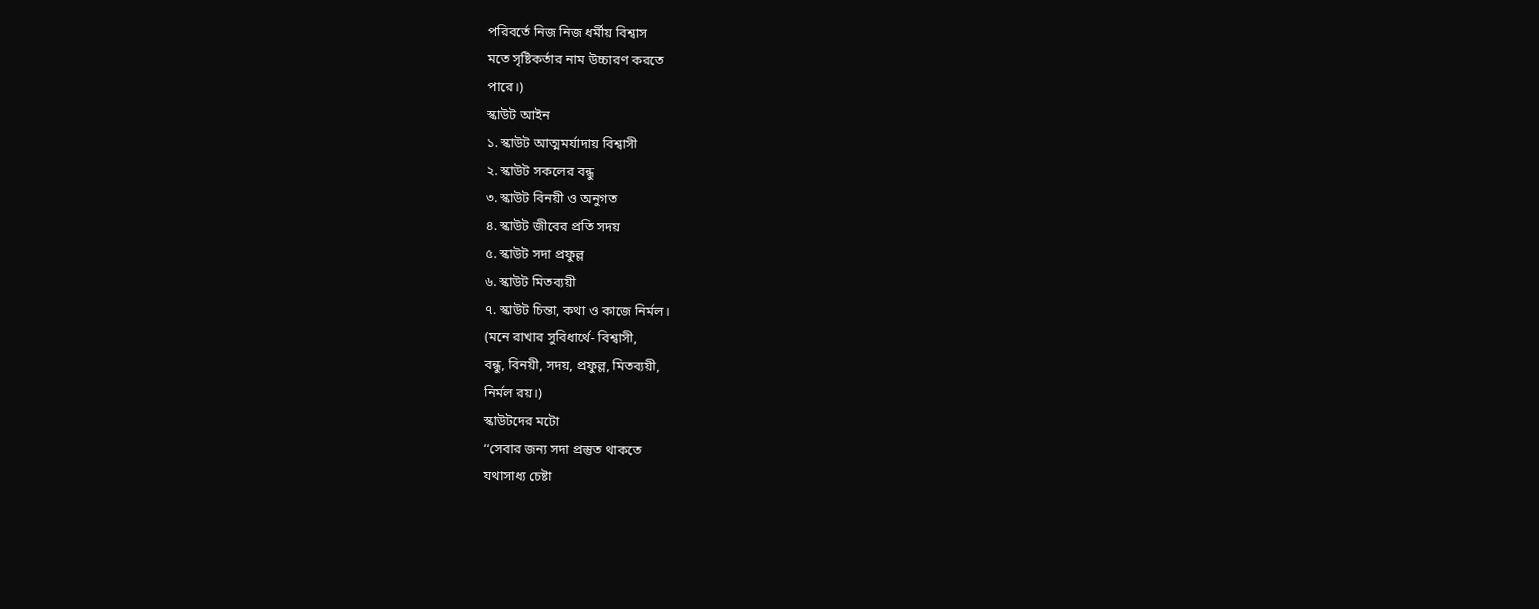পরিবর্তে নিজ নিজ ধর্মীয় বিশ্বাস
মতে সৃষ্টিকর্তার নাম উচ্চারণ করতে
পারে।)
স্কাউট আইন
১. স্কাউট আত্মমর্যাদায় বিশ্বাসী
২. স্কাউট সকলের বন্ধু
৩. স্কাউট বিনয়ী ও অনুগত
৪. স্কাউট জীবের প্রতি সদয়
৫. স্কাউট সদা প্রফুল্ল
৬. স্কাউট মিতব্যয়ী
৭. স্কাউট চিন্তা, কথা ও কাজে নির্মল।
(মনে রাখার সুবিধার্থে- বিশ্বাসী,
বন্ধু, বিনয়ী, সদয়, প্রফুল্ল, মিতব্যয়ী,
নির্মল রয়।)
স্কাউটদের মটো
‘‘সেবার জন্য সদা প্রস্তুত থাকতে
যথাসাধ্য চেষ্টা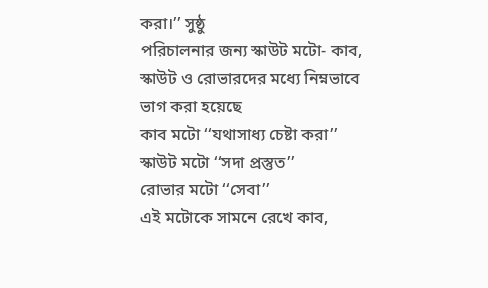করা।’’ সুষ্ঠু
পরিচালনার জন্য স্কাউট মটো- কাব,
স্কাউট ও রোভারদের মধ্যে নিম্নভাবে
ভাগ করা হয়েছে
কাব মটো ‘‘যথাসাধ্য চেষ্টা করা’’
স্কাউট মটো ‘‘সদা প্রস্তুত’’
রোভার মটো ‘‘সেবা’’
এই মটোকে সামনে রেখে কাব,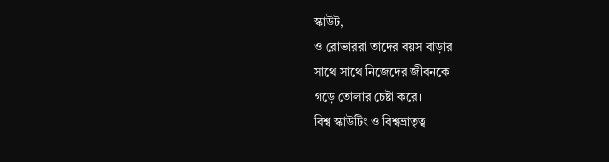স্কাউট,
ও রোভাররা তাদের বয়স বাড়ার
সাথে সাথে নিজেদের জীবনকে
গড়ে তোলার চেষ্টা করে।
বিশ্ব স্কাউটিং ও বিশ্বভ্রাতৃত্ব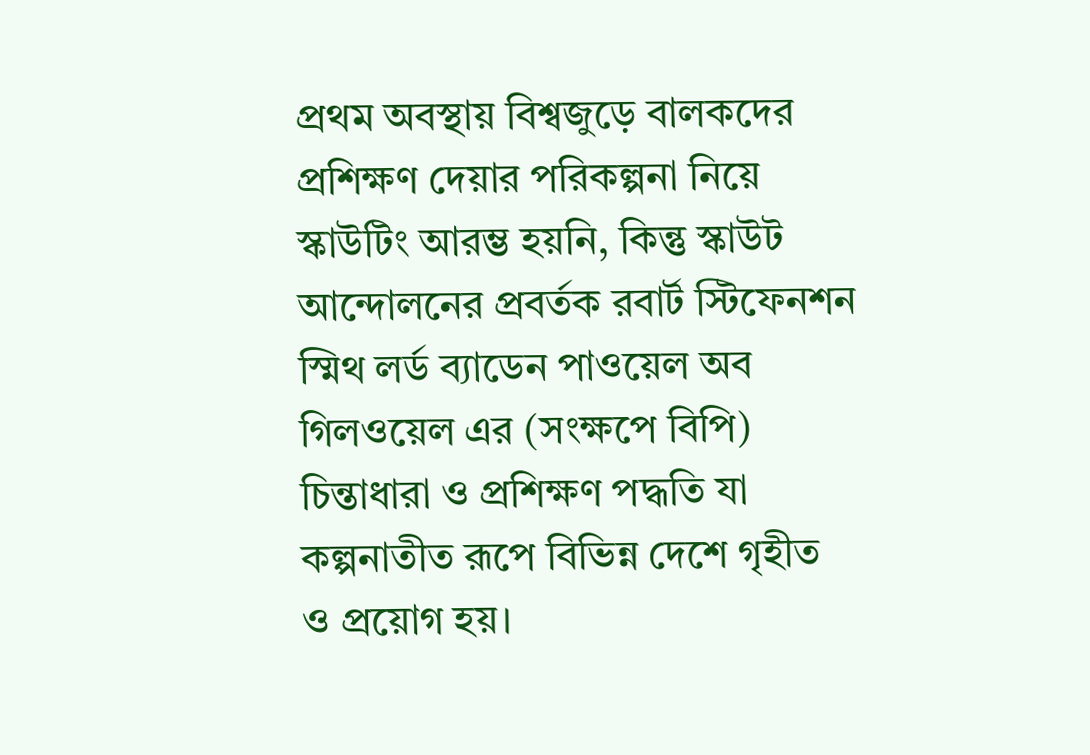প্রথম অবস্থায় বিশ্বজুড়ে বালকদের
প্রশিক্ষণ দেয়ার পরিকল্পনা নিয়ে
স্কাউটিং আরম্ভ হয়নি, কিন্তু স্কাউট
আন্দোলনের প্রবর্তক রবার্ট স্টিফেনশন
স্মিথ লর্ড ব্যাডেন পাওয়েল অব
গিলওয়েল এর (সংক্ষপে বিপি)
চিন্তাধারা ও প্রশিক্ষণ পদ্ধতি যা
কল্পনাতীত রূপে বিভিন্ন দেশে গৃহীত
ও প্রয়োগ হয়।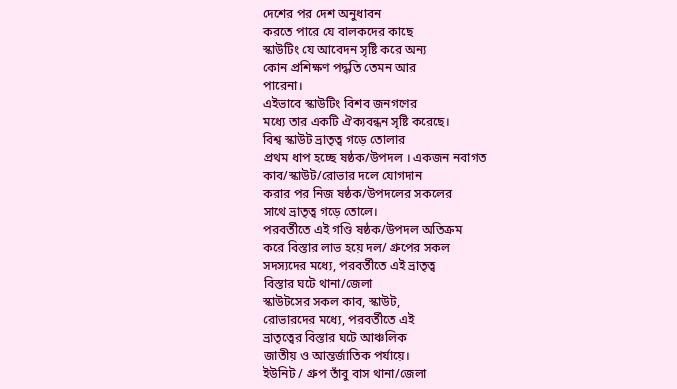দেশের পর দেশ অনুধাবন
করতে পারে যে বালকদের কাছে
স্কাউটিং যে আবেদন সৃষ্টি করে অন্য
কোন প্রশিক্ষণ পদ্ধতি তেমন আর
পারেনা।
এইভাবে স্কাউটিং বিশব জনগণের
মধ্যে তার একটি ঐক্যবন্ধন সৃষ্টি করেছে।
বিশ্ব স্কাউট ভ্রাতৃত্ব গড়ে তোলার
প্রথম ধাপ হচ্ছে ষষ্ঠক/উপদল । একজন নবাগত
কাব/স্কাউট/রোভার দলে যোগদান
করার পর নিজ ষষ্ঠক/উপদলের সকলের
সাথে ভ্রাতৃত্ব গড়ে তোলে।
পরবর্তীতে এই গণ্ডি ষষ্ঠক/উপদল অতিক্রম
করে বিস্তার লাভ হয়ে দল/ গ্রুপের সকল
সদস্যদের মধ্যে, পরবর্তীতে এই ভ্রাতৃত্ব
বিস্তার ঘটে থানা/জেলা
স্কাউটসের সকল কাব, স্কাউট,
রোভারদের মধ্যে, পরবর্তীতে এই
ভ্রাতৃত্বের বিস্তার ঘটে আঞ্চলিক
জাতীয় ও আন্তর্জাতিক পর্যায়ে।
ইউনিট / গ্রুপ তাঁবু বাস থানা/জেলা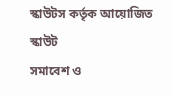স্কাউটস কর্তৃক আয়োজিত স্কাউট
সমাবেশ ও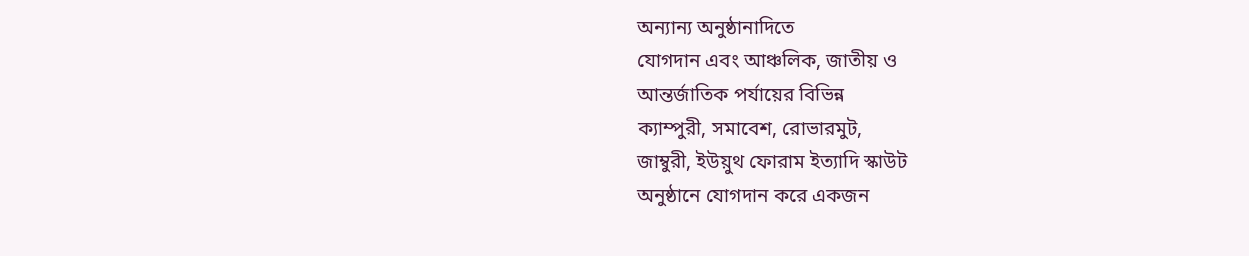অন্যান্য অনুষ্ঠানাদিতে
যোগদান এবং আঞ্চলিক, জাতীয় ও
আন্তর্জাতিক পর্যায়ের বিভিন্ন
ক্যাম্পুরী, সমাবেশ, রোভারমুট,
জাম্বুরী, ইউয়ুথ ফোরাম ইত্যাদি স্কাউট
অনুষ্ঠানে যোগদান করে একজন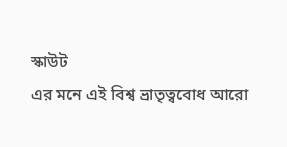স্কাউট
এর মনে এই বিশ্ব ভ্রাতৃত্ববোধ আরো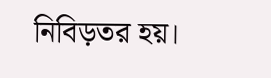নিবিড়তর হয়।